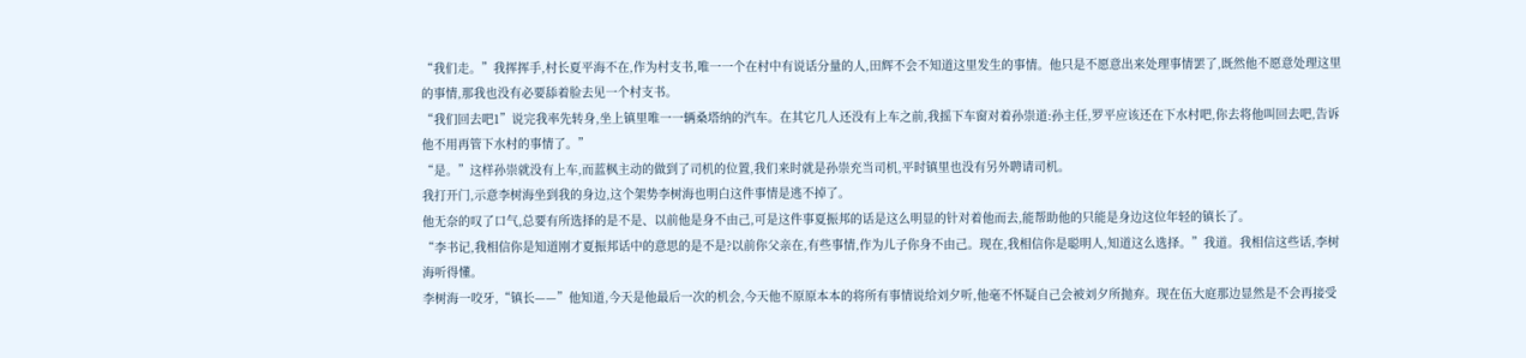“我们走。”我挥挥手,村长夏平海不在,作为村支书,唯一一个在村中有说话分量的人,田辉不会不知道这里发生的事情。他只是不愿意出来处理事情罢了,既然他不愿意处理这里的事情,那我也没有必要舔着脸去见一个村支书。
“我们回去吧1”说完我率先转身,坐上镇里唯一一辆桑塔纳的汽车。在其它几人还没有上车之前,我摇下车窗对着孙崇道:孙主任,罗平应该还在下水村吧,你去将他叫回去吧,告诉他不用再管下水村的事情了。”
“是。”这样孙崇就没有上车,而蓝枫主动的做到了司机的位置,我们来时就是孙崇充当司机,平时镇里也没有另外聘请司机。
我打开门,示意李树海坐到我的身边,这个架势李树海也明白这件事情是逃不掉了。
他无奈的叹了口气,总要有所选择的是不是、以前他是身不由己,可是这件事夏振邦的话是这么明显的针对着他而去,能帮助他的只能是身边这位年轻的镇长了。
“李书记,我相信你是知道刚才夏振邦话中的意思的是不是?以前你父亲在,有些事情,作为儿子你身不由己。现在,我相信你是聪明人,知道这么选择。”我道。我相信这些话,李树海听得懂。
李树海一咬牙,“镇长——”他知道,今天是他最后一次的机会,今天他不原原本本的将所有事情说给刘夕听,他毫不怀疑自己会被刘夕所抛弃。现在伍大庭那边显然是不会再接受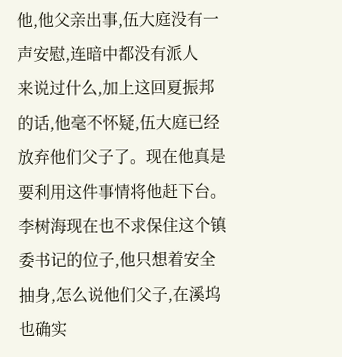他,他父亲出事,伍大庭没有一声安慰,连暗中都没有派人
来说过什么,加上这回夏振邦的话,他毫不怀疑,伍大庭已经放弃他们父子了。现在他真是要利用这件事情将他赶下台。李树海现在也不求保住这个镇委书记的位子,他只想着安全抽身,怎么说他们父子,在溪坞也确实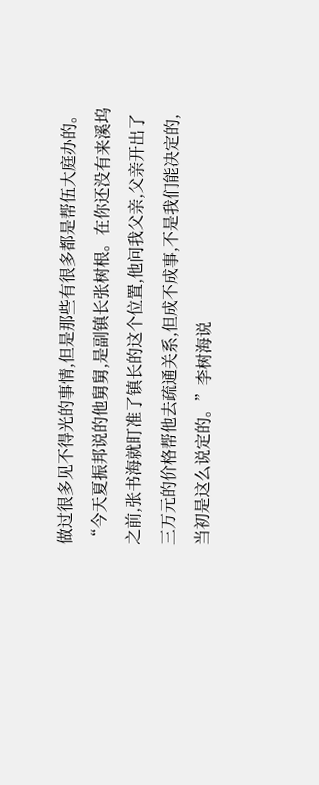做过很多见不得光的事情,但是那些有很多都是帮伍大庭办的。
“今天夏振邦说的他舅舅,是副镇长张树根。在你还没有来溪坞之前,张书海就盯准了镇长的这个位置,他问我父亲,父亲开出了三万元的价格帮他去疏通关系,但成不成事,不是我们能决定的,当初是这么说定的。”李树海说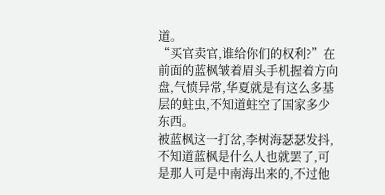道。
“买官卖官,谁给你们的权利?”在前面的蓝枫皱着眉头手机握着方向盘,气愤异常,华夏就是有这么多基层的蛀虫,不知道蛀空了国家多少东西。
被蓝枫这一打岔,李树海瑟瑟发抖,不知道蓝枫是什么人也就罢了,可是那人可是中南海出来的,不过他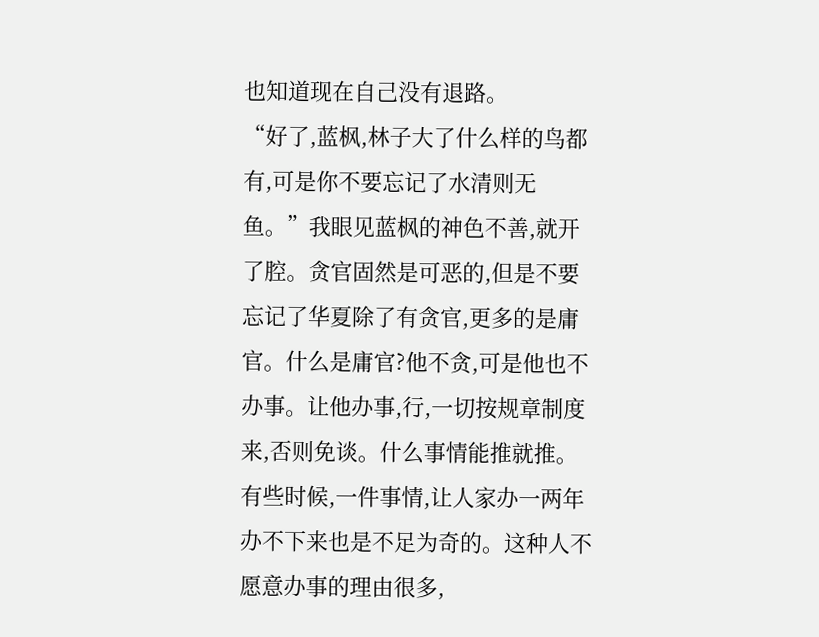也知道现在自己没有退路。
“好了,蓝枫,林子大了什么样的鸟都有,可是你不要忘记了水清则无鱼。”我眼见蓝枫的神色不善,就开了腔。贪官固然是可恶的,但是不要忘记了华夏除了有贪官,更多的是庸官。什么是庸官?他不贪,可是他也不办事。让他办事,行,一切按规章制度来,否则免谈。什么事情能推就推。有些时候,一件事情,让人家办一两年办不下来也是不足为奇的。这种人不愿意办事的理由很多,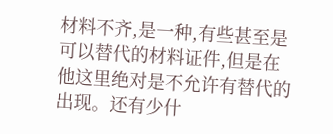材料不齐,是一种,有些甚至是可以替代的材料证件,但是在他这里绝对是不允许有替代的出现。还有少什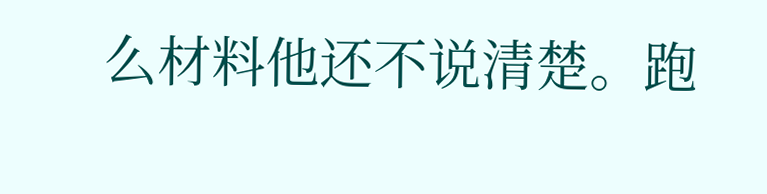么材料他还不说清楚。跑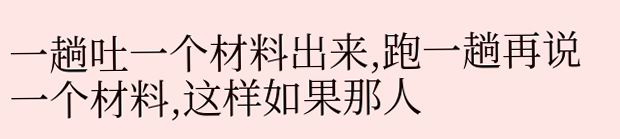一趟吐一个材料出来,跑一趟再说一个材料,这样如果那人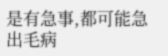是有急事,都可能急出毛病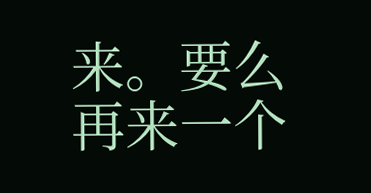来。要么再来一个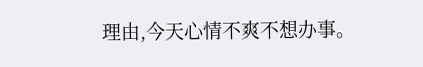理由,今天心情不爽不想办事。